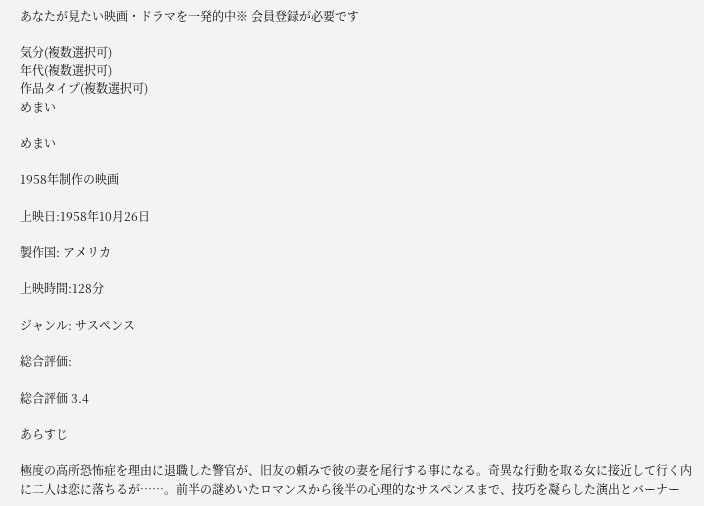あなたが見たい映画・ドラマを一発的中※ 会員登録が必要です

気分(複数選択可)
年代(複数選択可)
作品タイプ(複数選択可)
めまい

めまい

1958年制作の映画

上映日:1958年10月26日

製作国: アメリカ

上映時間:128分

ジャンル: サスペンス

総合評価:

総合評価 3.4

あらすじ

極度の高所恐怖症を理由に退職した警官が、旧友の頼みで彼の妻を尾行する事になる。奇異な行動を取る女に接近して行く内に二人は恋に落ちるが……。前半の謎めいたロマンスから後半の心理的なサスペンスまで、技巧を凝らした演出とバーナー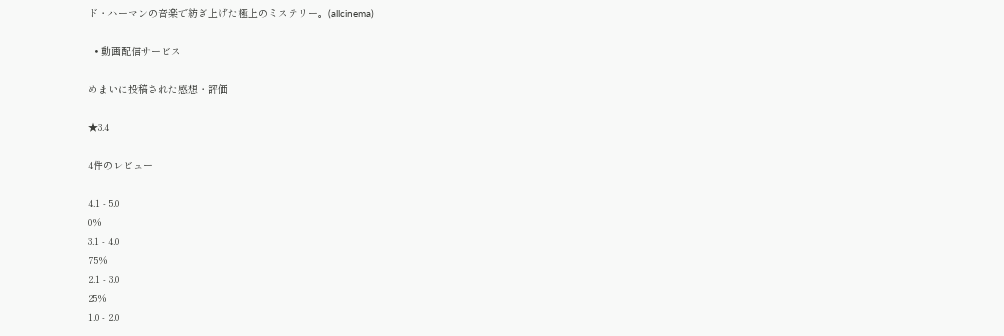ド・ハーマンの音楽で紡ぎ上げた極上のミステリー。(allcinema)

  • 動画配信サービス

めまいに投稿された感想・評価

★3.4

4件のレビュー

4.1 - 5.0
0%
3.1 - 4.0
75%
2.1 - 3.0
25%
1.0 - 2.0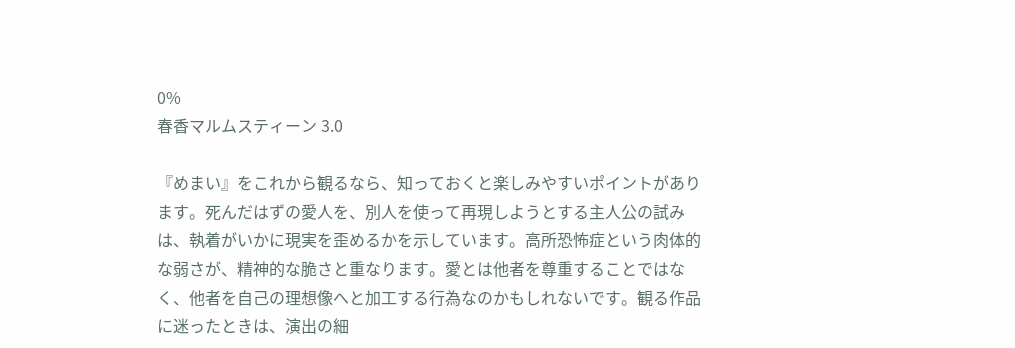0%
春香マルムスティーン 3.0

『めまい』をこれから観るなら、知っておくと楽しみやすいポイントがあります。死んだはずの愛人を、別人を使って再現しようとする主人公の試みは、執着がいかに現実を歪めるかを示しています。高所恐怖症という肉体的な弱さが、精神的な脆さと重なります。愛とは他者を尊重することではなく、他者を自己の理想像へと加工する行為なのかもしれないです。観る作品に迷ったときは、演出の細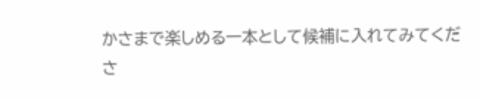かさまで楽しめる一本として候補に入れてみてくださ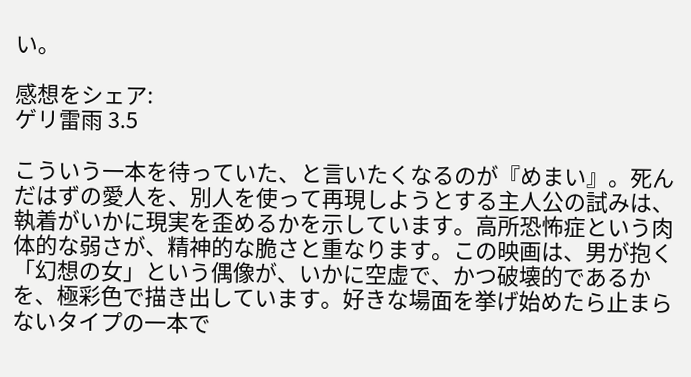い。

感想をシェア:
ゲリ雷雨 3.5

こういう一本を待っていた、と言いたくなるのが『めまい』。死んだはずの愛人を、別人を使って再現しようとする主人公の試みは、執着がいかに現実を歪めるかを示しています。高所恐怖症という肉体的な弱さが、精神的な脆さと重なります。この映画は、男が抱く「幻想の女」という偶像が、いかに空虚で、かつ破壊的であるかを、極彩色で描き出しています。好きな場面を挙げ始めたら止まらないタイプの一本で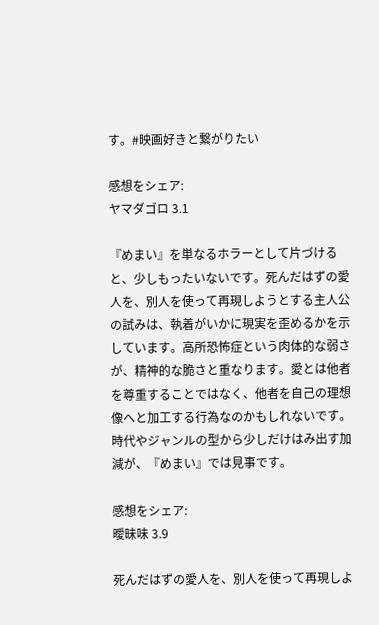す。#映画好きと繋がりたい

感想をシェア:
ヤマダゴロ 3.1

『めまい』を単なるホラーとして片づけると、少しもったいないです。死んだはずの愛人を、別人を使って再現しようとする主人公の試みは、執着がいかに現実を歪めるかを示しています。高所恐怖症という肉体的な弱さが、精神的な脆さと重なります。愛とは他者を尊重することではなく、他者を自己の理想像へと加工する行為なのかもしれないです。時代やジャンルの型から少しだけはみ出す加減が、『めまい』では見事です。

感想をシェア:
曖昧味 3.9

死んだはずの愛人を、別人を使って再現しよ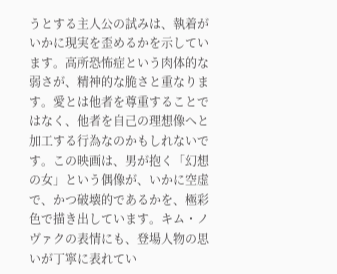うとする主人公の試みは、執着がいかに現実を歪めるかを示しています。高所恐怖症という肉体的な弱さが、精神的な脆さと重なります。愛とは他者を尊重することではなく、他者を自己の理想像へと加工する行為なのかもしれないです。この映画は、男が抱く「幻想の女」という偶像が、いかに空虚で、かつ破壊的であるかを、極彩色で描き出しています。キム・ノヴァクの表情にも、登場人物の思いが丁寧に表れてい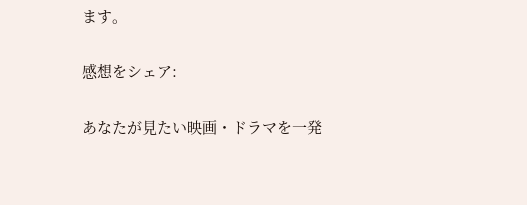ます。

感想をシェア:

あなたが見たい映画・ドラマを一発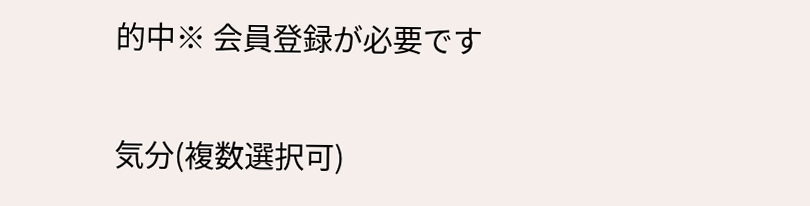的中※ 会員登録が必要です

気分(複数選択可)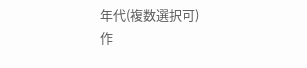年代(複数選択可)
作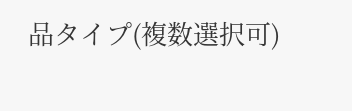品タイプ(複数選択可)